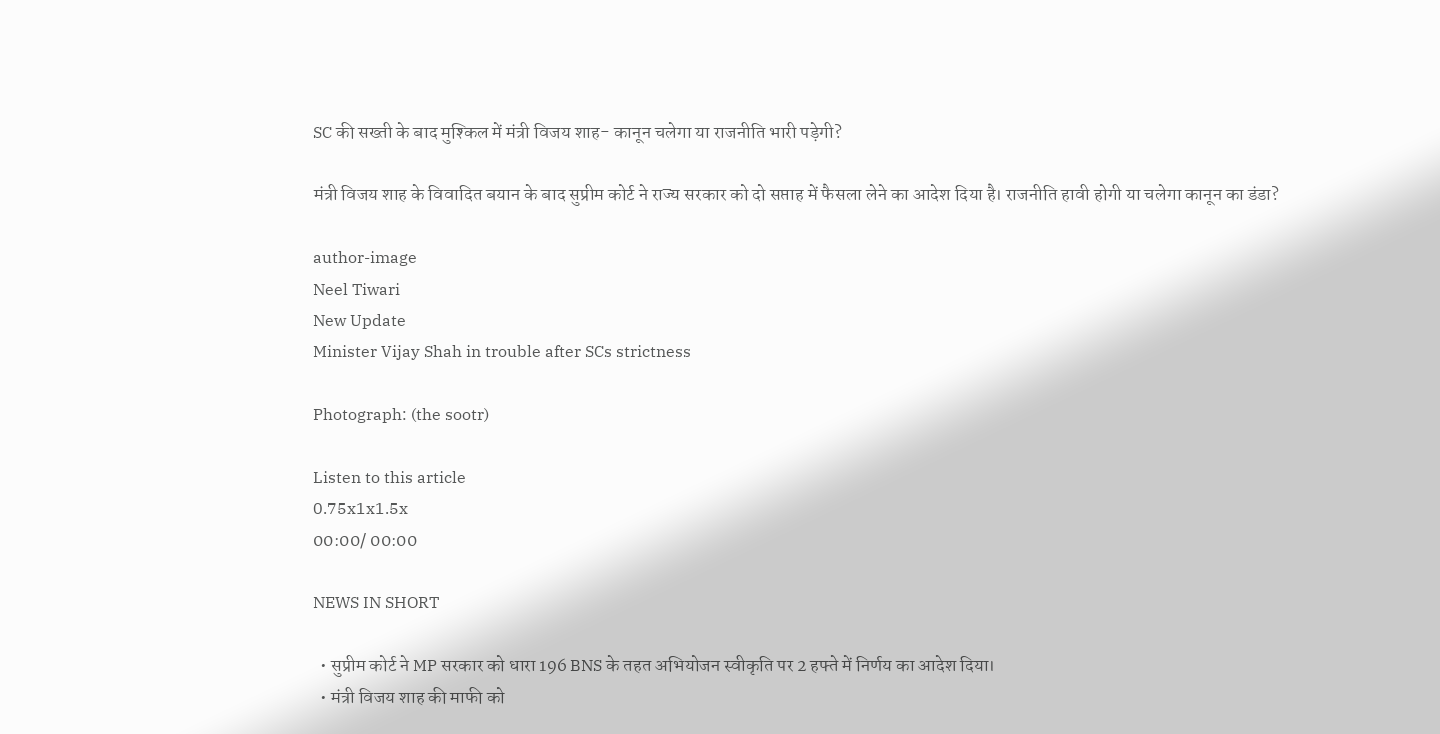SC की सख्ती के बाद मुश्किल में मंत्री विजय शाह- कानून चलेगा या राजनीति भारी पड़ेगी?

मंत्री विजय शाह के विवादित बयान के बाद सुप्रीम कोर्ट ने राज्य सरकार को दो सप्ताह में फैसला लेने का आदेश दिया है। राजनीति हावी होगी या चलेगा कानून का डंडा?

author-image
Neel Tiwari
New Update
Minister Vijay Shah in trouble after SCs strictness

Photograph: (the sootr)

Listen to this article
0.75x1x1.5x
00:00/ 00:00

NEWS IN SHORT

  • सुप्रीम कोर्ट ने MP सरकार को धारा 196 BNS के तहत अभियोजन स्वीकृति पर 2 हफ्ते में निर्णय का आदेश दिया।
  • मंत्री विजय शाह की माफी को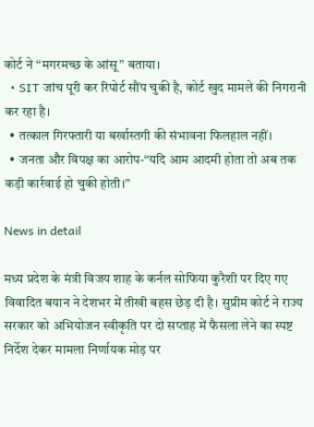कोर्ट ने “मगरमच्छ के आंसू” बताया।
  • SIT जांच पूरी कर रिपोर्ट सौंप चुकी है, कोर्ट खुद मामले की निगरानी कर रहा है।
  • तत्काल गिरफ्तारी या बर्खास्तगी की संभावना फिलहाल नहीं।
  • जनता और विपक्ष का आरोप-“यदि आम आदमी होता तो अब तक कड़ी कार्रवाई हो चुकी होती।”

News in detail

मध्य प्रदेश के मंत्री विजय शाह के कर्नल सोफिया कुरैशी पर दिए गए विवादित बयान ने देशभर में तीखी बहस छेड़ दी है। सुप्रीम कोर्ट ने राज्य सरकार को अभियोजन स्वीकृति पर दो सप्ताह में फैसला लेने का स्पष्ट निर्देश देकर मामला निर्णायक मोड़ पर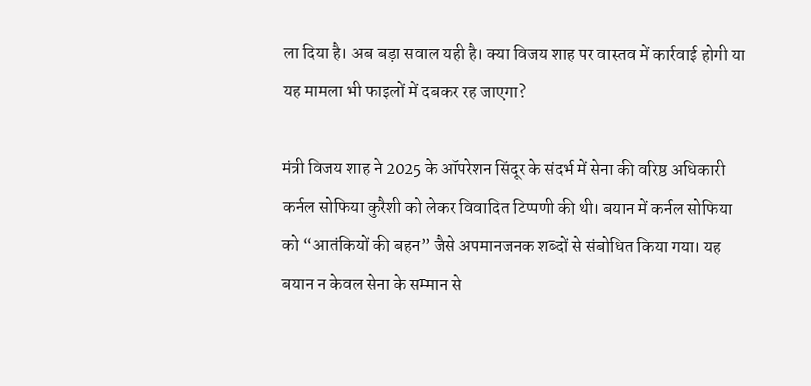ला दिया है। अब बड़ा सवाल यही है। क्या विजय शाह पर वास्तव में कार्रवाई होगी या यह मामला भी फाइलों में दबकर रह जाएगा?

मंत्री विजय शाह ने 2025 के ऑपरेशन सिंदूर के संदर्भ में सेना की वरिष्ठ अधिकारी कर्नल सोफिया कुरैशी को लेकर विवादित टिप्पणी की थी। बयान में कर्नल सोफिया को “आतंकियों की बहन” जैसे अपमानजनक शब्दों से संबोधित किया गया। यह बयान न केवल सेना के सम्मान से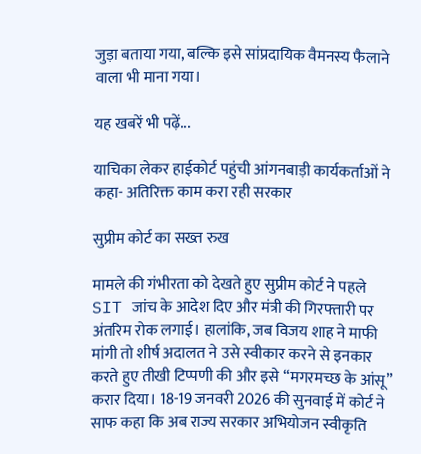जुड़ा बताया गया, बल्कि इसे सांप्रदायिक वैमनस्य फैलाने वाला भी माना गया।

यह खबरें भी पढ़ें...

याचिका लेकर हाईकोर्ट पहुंची आंगनबाड़ी कार्यकर्ताओं ने कहा- अतिरिक्त काम करा रही सरकार

सुप्रीम कोर्ट का सख्त रुख

मामले की गंभीरता को देखते हुए सुप्रीम कोर्ट ने पहले SIT जांच के आदेश दिए और मंत्री की गिरफ्तारी पर अंतरिम रोक लगाई। हालांकि, जब विजय शाह ने माफी मांगी तो शीर्ष अदालत ने उसे स्वीकार करने से इनकार करते हुए तीखी टिप्पणी की और इसे “मगरमच्छ के आंसू” करार दिया। 18-19 जनवरी 2026 की सुनवाई में कोर्ट ने साफ कहा कि अब राज्य सरकार अभियोजन स्वीकृति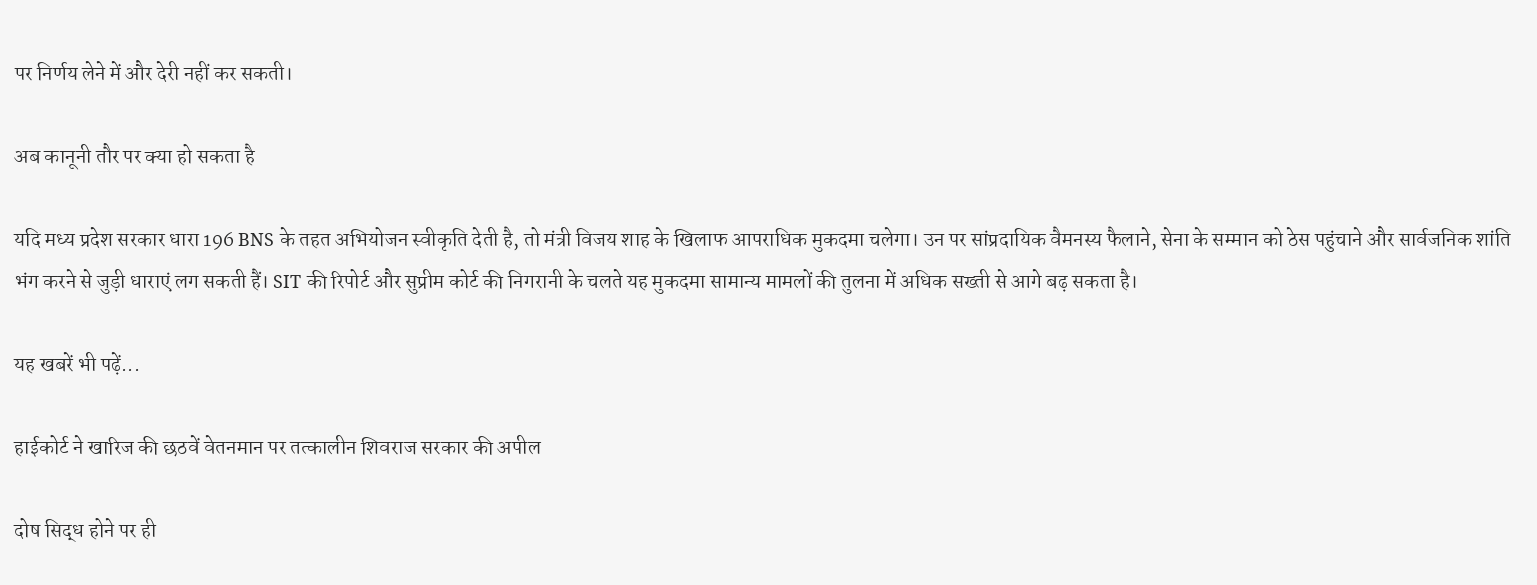पर निर्णय लेने में और देरी नहीं कर सकती।

अब कानूनी तौर पर क्या हो सकता है

यदि मध्य प्रदेश सरकार धारा 196 BNS के तहत अभियोजन स्वीकृति देती है, तो मंत्री विजय शाह के खिलाफ आपराधिक मुकदमा चलेगा। उन पर सांप्रदायिक वैमनस्य फैलाने, सेना के सम्मान को ठेस पहुंचाने और सार्वजनिक शांति भंग करने से जुड़ी धाराएं लग सकती हैं। SIT की रिपोर्ट और सुप्रीम कोर्ट की निगरानी के चलते यह मुकदमा सामान्य मामलों की तुलना में अधिक सख्ती से आगे बढ़ सकता है।

यह खबरें भी पढ़ें...

हाईकोर्ट ने खारिज की छठवें वेतनमान पर तत्कालीन शिवराज सरकार की अपील

दोष सिद्ध होने पर ही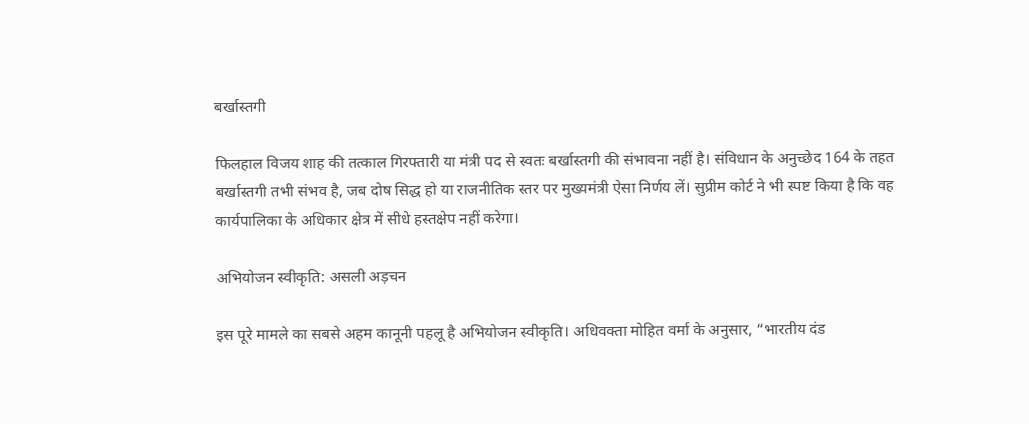बर्खास्तगी

फिलहाल विजय शाह की तत्काल गिरफ्तारी या मंत्री पद से स्वतः बर्खास्तगी की संभावना नहीं है। संविधान के अनुच्छेद 164 के तहत बर्खास्तगी तभी संभव है, जब दोष सिद्ध हो या राजनीतिक स्तर पर मुख्यमंत्री ऐसा निर्णय लें। सुप्रीम कोर्ट ने भी स्पष्ट किया है कि वह कार्यपालिका के अधिकार क्षेत्र में सीधे हस्तक्षेप नहीं करेगा।

अभियोजन स्वीकृति: असली अड़चन

इस पूरे मामले का सबसे अहम कानूनी पहलू है अभियोजन स्वीकृति। अधिवक्ता मोहित वर्मा के अनुसार, “भारतीय दंड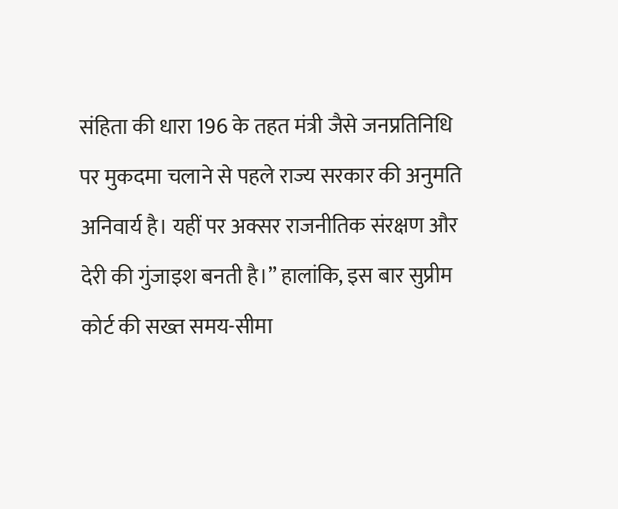संहिता की धारा 196 के तहत मंत्री जैसे जनप्रतिनिधि पर मुकदमा चलाने से पहले राज्य सरकार की अनुमति अनिवार्य है। यहीं पर अक्सर राजनीतिक संरक्षण और देरी की गुंजाइश बनती है।” हालांकि, इस बार सुप्रीम कोर्ट की सख्त समय-सीमा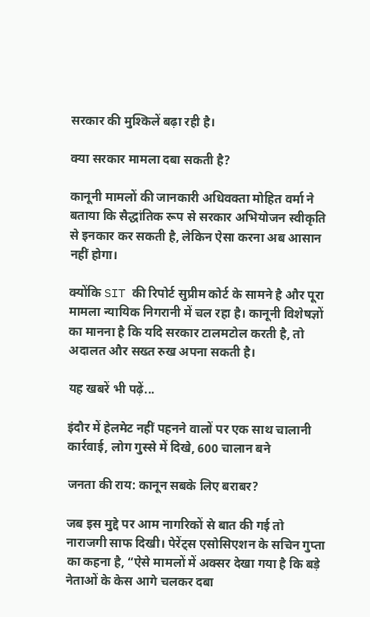सरकार की मुश्किलें बढ़ा रही है।

क्या सरकार मामला दबा सकती है?

कानूनी मामलों की जानकारी अधिवक्ता मोहित वर्मा ने बताया कि सैद्धांतिक रूप से सरकार अभियोजन स्वीकृति से इनकार कर सकती है, लेकिन ऐसा करना अब आसान नहीं होगा।

क्योंकि SIT की रिपोर्ट सुप्रीम कोर्ट के सामने है और पूरा मामला न्यायिक निगरानी में चल रहा है। कानूनी विशेषज्ञों का मानना है कि यदि सरकार टालमटोल करती है, तो अदालत और सख्त रुख अपना सकती है।

यह खबरें भी पढ़ें...

इंदौर में हेलमेट नहीं पहनने वालों पर एक साथ चालानी कार्रवाई, लोग गुस्से में दिखे, 600 चालान बने

जनता की राय: कानून सबके लिए बराबर?

जब इस मुद्दे पर आम नागरिकों से बात की गई तो नाराजगी साफ दिखी। पेरेंट्स एसोसिएशन के सचिन गुप्ता का कहना है, “ऐसे मामलों में अक्सर देखा गया है कि बड़े नेताओं के केस आगे चलकर दबा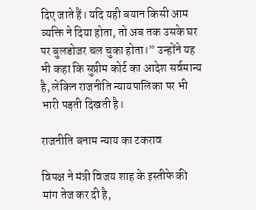दिए जाते हैं। यदि यही बयान किसी आम व्यक्ति ने दिया होता, तो अब तक उसके घर पर बुलडोजर चल चुका होता।” उन्होंने यह भी कहा कि सुप्रीम कोर्ट का आदेश सर्वमान्य है, लेकिन राजनीति न्यायपालिका पर भी भारी पड़ती दिखती है।

राजनीति बनाम न्याय का टकराव

विपक्ष ने मंत्री विजय शाह के इस्तीफे की मांग तेज कर दी है,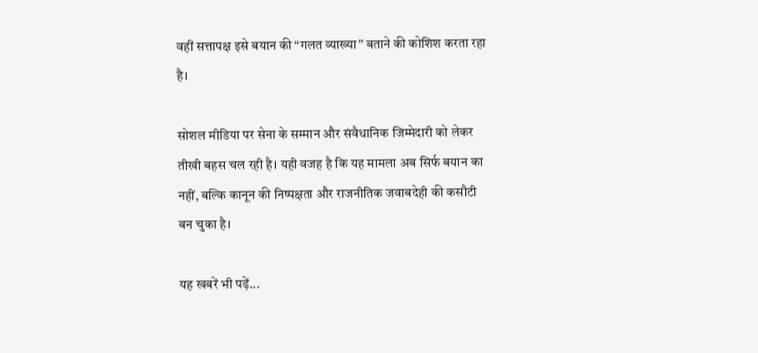वहीं सत्तापक्ष इसे बयान की “गलत व्याख्या” बताने की कोशिश करता रहा है।

सोशल मीडिया पर सेना के सम्मान और संवैधानिक जिम्मेदारी को लेकर तीखी बहस चल रही है। यही वजह है कि यह मामला अब सिर्फ बयान का नहीं, बल्कि कानून की निष्पक्षता और राजनीतिक जवाबदेही की कसौटी बन चुका है।

यह खबरें भी पढ़ें...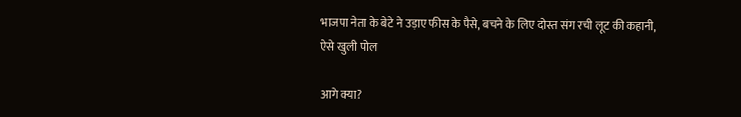भाजपा नेता के बेटे ने उड़ाए फीस के पैसे, बचने के लिए दोस्त संग रची लूट की कहानी, ऐसे खुली पोल

आगे क्या?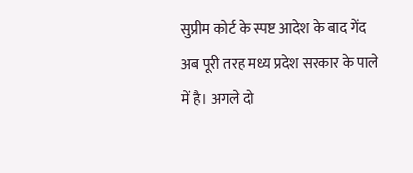सुप्रीम कोर्ट के स्पष्ट आदेश के बाद गेंद अब पूरी तरह मध्य प्रदेश सरकार के पाले में है। अगले दो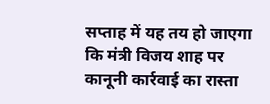सप्ताह में यह तय हो जाएगा कि मंत्री विजय शाह पर कानूनी कार्रवाई का रास्ता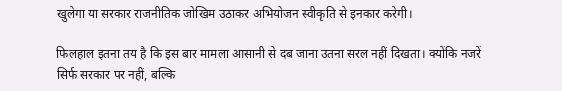खुलेगा या सरकार राजनीतिक जोखिम उठाकर अभियोजन स्वीकृति से इनकार करेगी।

फिलहाल इतना तय है कि इस बार मामला आसानी से दब जाना उतना सरल नहीं दिखता। क्योंकि नजरें सिर्फ सरकार पर नहीं, बल्कि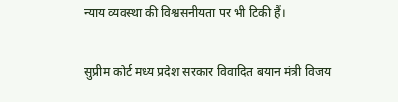न्याय व्यवस्था की विश्वसनीयता पर भी टिकी हैं।

सुप्रीम कोर्ट मध्य प्रदेश सरकार विवादित बयान मंत्री विजय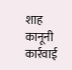शाह कानूनी कार्रवाई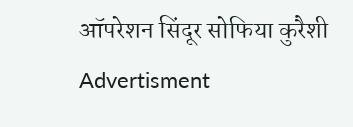ऑपरेशन सिंदूर सोफिया कुरैशी
Advertisment